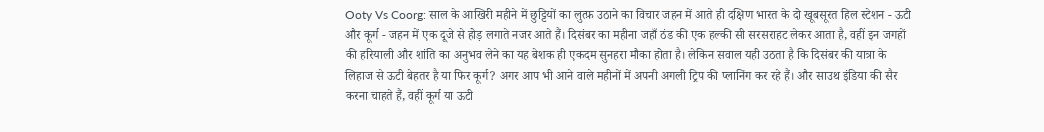Ooty Vs Coorg: साल के आखिरी महीने में छुट्टियों का लुत्फ़ उठाने का विचार जहन में आते ही दक्षिण भारत के दो खूबसूरत हिल स्टेशन - ऊटी और कूर्ग - जहन में एक दूजे से होड़ लगाते नजर आते हैं। दिसंबर का महीना जहाँ ठंड की एक हल्की सी सरसराहट लेकर आता है, वहीं इन जगहों की हरियाली और शांति का अनुभव लेने का यह बेशक ही एकदम सुनहरा मौका होता है। लेकिन सवाल यही उठता है कि दिसंबर की यात्रा के लिहाज से ऊटी बेहतर है या फिर कूर्ग? अगर आप भी आने वाले महीनों में अपनी अगली ट्रिप की प्लानिंग कर रहे हैं। और साउथ इंडिया की सैर करना चाहते हैं, वहीं कूर्ग या ऊटी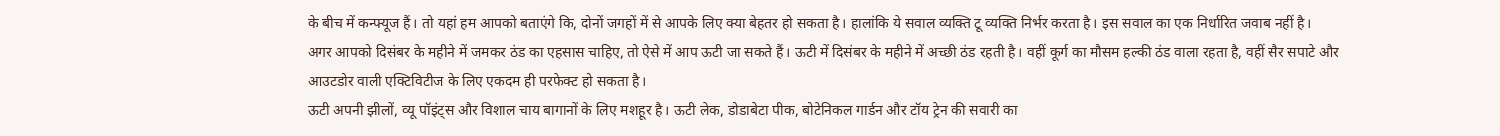के बीच में कन्फ्यूज हैं। तो यहां हम आपको बताएंगे कि, दोनों जगहों में से आपके लिए क्या बेहतर हो सकता है। हालांकि ये सवाल व्यक्ति टू व्यक्ति निर्भर करता है। इस सवाल का एक निर्धारित जवाब नहीं है।
अगर आपको दिसंबर के महीने में जमकर ठंड का एहसास चाहिए, तो ऐसे में आप ऊटी जा सकते हैं। ऊटी में दिसंबर के महीने में अच्छी ठंड रहती है। वहीं कूर्ग का मौसम हल्की ठंड वाला रहता है, वहीं सैर सपाटे और आउटडोर वाली एक्टिविटीज के लिए एकदम ही परफेक्ट हो सकता है।
ऊटी अपनी झीलों, व्यू पॉइंट्स और विशाल चाय बागानों के लिए मशहूर है। ऊटी लेक, डोडाबेटा पीक, बोटेनिकल गार्डन और टॉय ट्रेन की सवारी का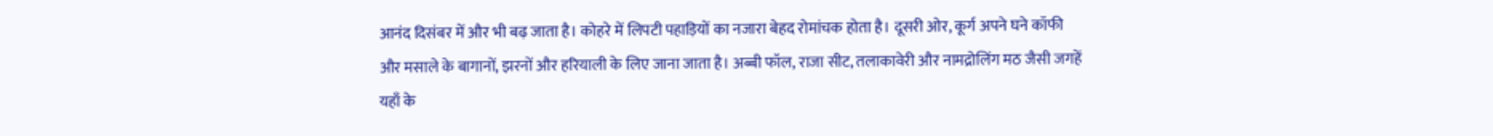आनंद दिसंबर में और भी बढ़ जाता है। कोहरे में लिपटी पहाड़ियों का नजारा बेहद रोमांचक होता है। दूसरी ओर, कूर्ग अपने घने कॉफी और मसाले के बागानों, झरनों और हरियाली के लिए जाना जाता है। अब्बी फॉल, राजा सीट, तलाकावेरी और नामद्रोलिंग मठ जैसी जगहें यहाँ के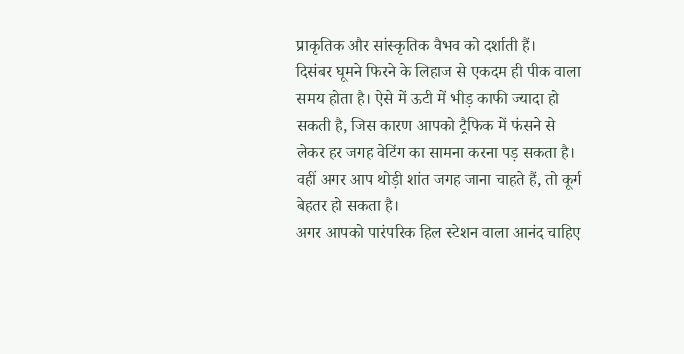प्राकृतिक और सांस्कृतिक वैभव को दर्शाती हैं।
दिसंबर घूमने फिरने के लिहाज से एकदम ही पीक वाला समय होता है। ऐसे में ऊटी में भीड़ काफी ज्यादा हो सकती है, जिस कारण आपको ट्रैफिक में फंसने से लेकर हर जगह वेटिंग का सामना करना पड़ सकता है। वहीं अगर आप थोड़ी शांत जगह जाना चाहते हैं, तो कूर्ग बेहतर हो सकता है।
अगर आपको पारंपरिक हिल स्टेशन वाला आनंद चाहिए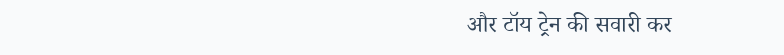और टॉय ट्रेन की सवारी कर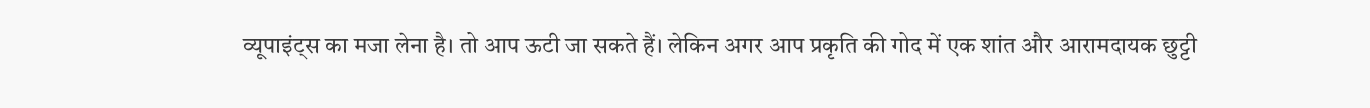व्यूपाइंट्स का मजा लेना है। तो आप ऊटी जा सकते हैं। लेकिन अगर आप प्रकृति की गोद में एक शांत और आरामदायक छुट्टी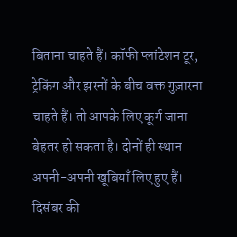बिताना चाहते हैं। कॉफी प्लांटेशन टूर, ट्रेकिंग और झरनों के बीच वक्त गुज़ारना चाहते हैं। तो आपके लिए कूर्ग जाना बेहतर हो सकता है। दोनों ही स्थान अपनी-अपनी खूबियाँ लिए हुए हैं। दिसंबर की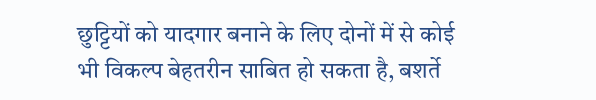छुट्टियों को यादगार बनाने के लिए दोनों में से कोई भी विकल्प बेहतरीन साबित हो सकता है, बशर्ते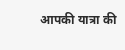आपकी यात्रा की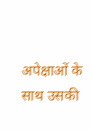अपेक्षाओं के साथ उसकी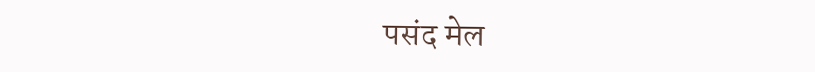पसंद मेल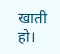खाती हो।